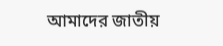আমাদের জাতীয়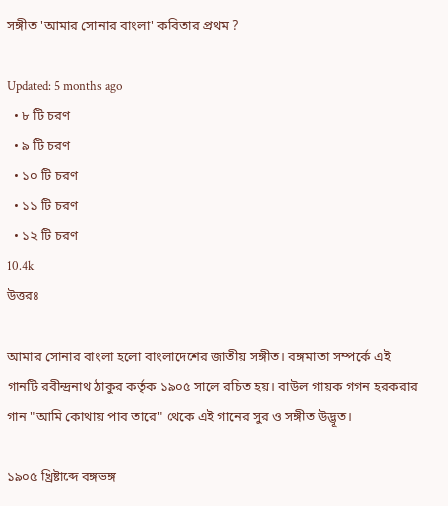সঙ্গীত 'আমার সোনার বাংলা' কবিতার প্রথম ?

Updated: 5 months ago
  • ৮ টি চরণ
  • ৯ টি চরণ
  • ১০ টি চরণ
  • ১১ টি চরণ
  • ১২ টি চরণ
10.4k
উত্তরঃ

আমার সোনার বাংলা হলো বাংলাদেশের জাতীয় সঙ্গীত। বঙ্গমাতা সম্পর্কে এই গানটি রবীন্দ্রনাথ ঠাকুর কর্তৃক ১৯০৫ সালে রচিত হয়। বাউল গায়ক গগন হরকরার গান "আমি কোথায় পাব তারে" থেকে এই গানের সুর ও সঙ্গীত উদ্ভূত।

১৯০৫ খ্রিষ্টাব্দে বঙ্গভঙ্গ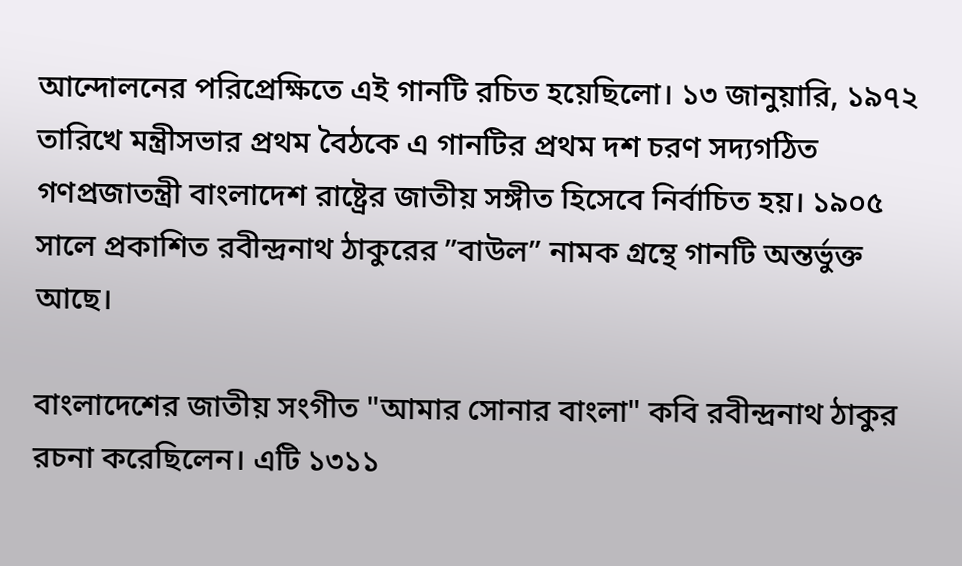আন্দোলনের পরিপ্রেক্ষিতে এই গানটি রচিত হয়েছিলো। ১৩ জানুয়ারি, ১৯৭২ তারিখে মন্ত্রীসভার প্রথম বৈঠকে এ গানটির প্রথম দশ চরণ সদ্যগঠিত গণপ্রজাতন্ত্রী বাংলাদেশ রাষ্ট্রের জাতীয় সঙ্গীত হিসেবে নির্বাচিত হয়। ১৯০৫ সালে প্রকাশিত রবীন্দ্রনাথ ঠাকুরের ”বাউল” নামক গ্রন্থে গানটি অন্তর্ভুক্ত আছে।

বাংলাদেশের জাতীয় সংগীত "আমার সোনার বাংলা" কবি রবীন্দ্রনাথ ঠাকুর রচনা করেছিলেন। এটি ১৩১১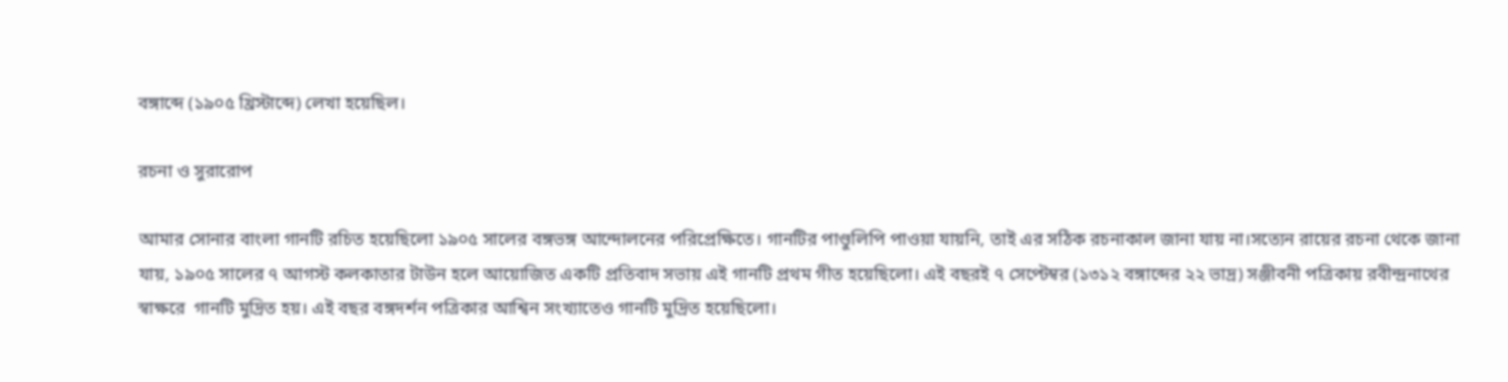বঙ্গাব্দে (১৯০৫ খ্রিস্টাব্দে) লেখা হয়েছিল।

রচনা ও সুরারোপ

আমার সোনার বাংলা গানটি রচিত হয়েছিলো ১৯০৫ সালের বঙ্গভঙ্গ আন্দোলনের পরিপ্রেক্ষিতে। গানটির পাণ্ডুলিপি পাওয়া যায়নি, তাই এর সঠিক রচনাকাল জানা যায় না।সত্যেন রায়ের রচনা থেকে জানা যায়, ১৯০৫ সালের ৭ আগস্ট কলকাতার টাউন হলে আয়োজিত একটি প্রতিবাদ সভায় এই গানটি প্রথম গীত হয়েছিলো। এই বছরই ৭ সেপ্টেম্বর (১৩১২ বঙ্গাব্দের ২২ ভাদ্র) সঞ্জীবনী পত্রিকায় রবীন্দ্রনাথের স্বাক্ষরে  গানটি মুদ্রিত হয়। এই বছর বঙ্গদর্শন পত্রিকার আশ্বিন সংখ্যাতেও গানটি মুদ্রিত হয়েছিলো।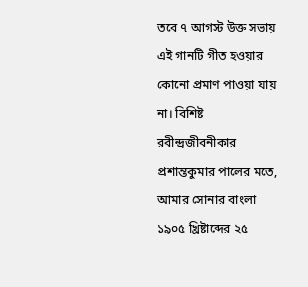তবে ৭ আগস্ট উক্ত সভায় এই গানটি গীত হওয়ার কোনো প্রমাণ পাওয়া যায় না। বিশিষ্ট রবীন্দ্রজীবনীকার প্রশান্তকুমার পালের মতে, আমার সোনার বাংলা ১৯০৫ খ্রিষ্টাব্দের ২৫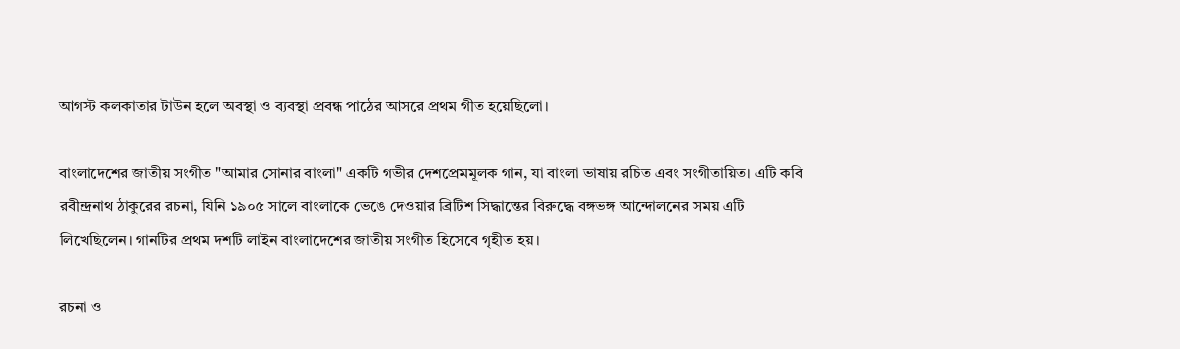আগস্ট কলকাতার টাউন হলে অবস্থা ও ব্যবস্থা প্রবন্ধ পাঠের আসরে প্রথম গীত হয়েছিলো।

বাংলাদেশের জাতীয় সংগীত "আমার সোনার বাংলা" একটি গভীর দেশপ্রেমমূলক গান, যা বাংলা ভাষায় রচিত এবং সংগীতায়িত। এটি কবি রবীন্দ্রনাথ ঠাকুরের রচনা, যিনি ১৯০৫ সালে বাংলাকে ভেঙে দেওয়ার ব্রিটিশ সিদ্ধান্তের বিরুদ্ধে বঙ্গভঙ্গ আন্দোলনের সময় এটি লিখেছিলেন। গানটির প্রথম দশটি লাইন বাংলাদেশের জাতীয় সংগীত হিসেবে গৃহীত হয়।

রচনা ও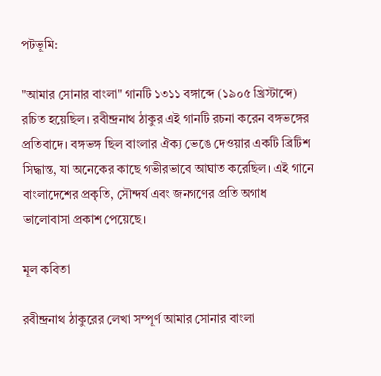পটভূমি:

"আমার সোনার বাংলা" গানটি ১৩১১ বঙ্গাব্দে (১৯০৫ খ্রিস্টাব্দে) রচিত হয়েছিল। রবীন্দ্রনাথ ঠাকুর এই গানটি রচনা করেন বঙ্গভঙ্গের প্রতিবাদে। বঙ্গভঙ্গ ছিল বাংলার ঐক্য ভেঙে দেওয়ার একটি ব্রিটিশ সিদ্ধান্ত, যা অনেকের কাছে গভীরভাবে আঘাত করেছিল। এই গানে বাংলাদেশের প্রকৃতি, সৌন্দর্য এবং জনগণের প্রতি অগাধ ভালোবাসা প্রকাশ পেয়েছে।

মূল কবিতা

রবীন্দ্রনাথ ঠাকুরের লেখা সম্পূর্ণ আমার সোনার বাংলা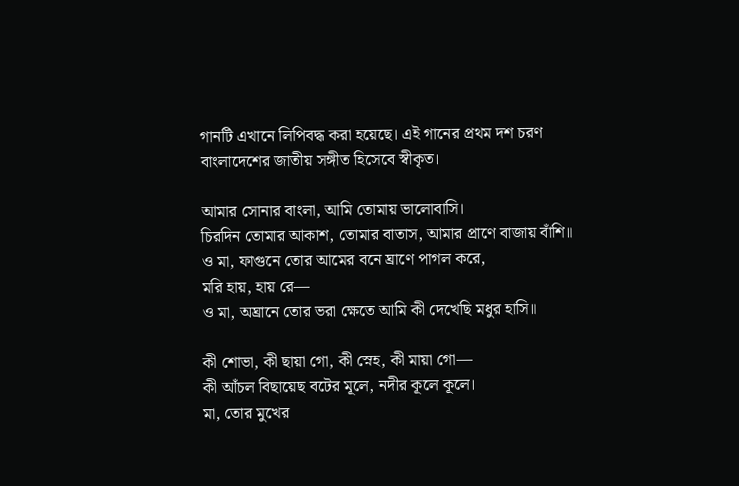গানটি এখানে লিপিবদ্ধ করা হয়েছে। এই গানের প্রথম দশ চরণ বাংলাদেশের জাতীয় সঙ্গীত হিসেবে স্বীকৃত।

আমার সোনার বাংলা, আমি তোমায় ভালোবাসি।
চিরদিন তোমার আকাশ, তোমার বাতাস, আমার প্রাণে বাজায় বাঁশি॥
ও মা, ফাগুনে তোর আমের বনে ঘ্রাণে পাগল করে,
মরি হায়, হায় রে—
ও মা, অঘ্রানে তোর ভরা ক্ষেতে আমি কী দেখেছি মধুর হাসি॥

কী শোভা, কী ছায়া গো, কী স্নেহ, কী মায়া গো—
কী আঁচল বিছায়েছ বটের মূলে, নদীর কূলে কূলে।
মা, তোর মুখের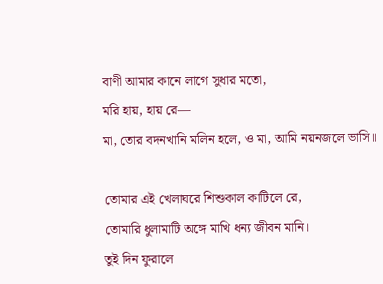বাণী আমার কানে লাগে সুধার মতো,
মরি হায়, হায় রে—
মা, তোর বদনখানি মলিন হলে, ও মা, আমি নয়নজলে ভাসি॥

তোমার এই খেলাঘরে শিশুকাল কাটিলে রে,
তোমারি ধুলামাটি অঙ্গে মাখি ধন্য জীবন মানি।
তুই দিন ফুরালে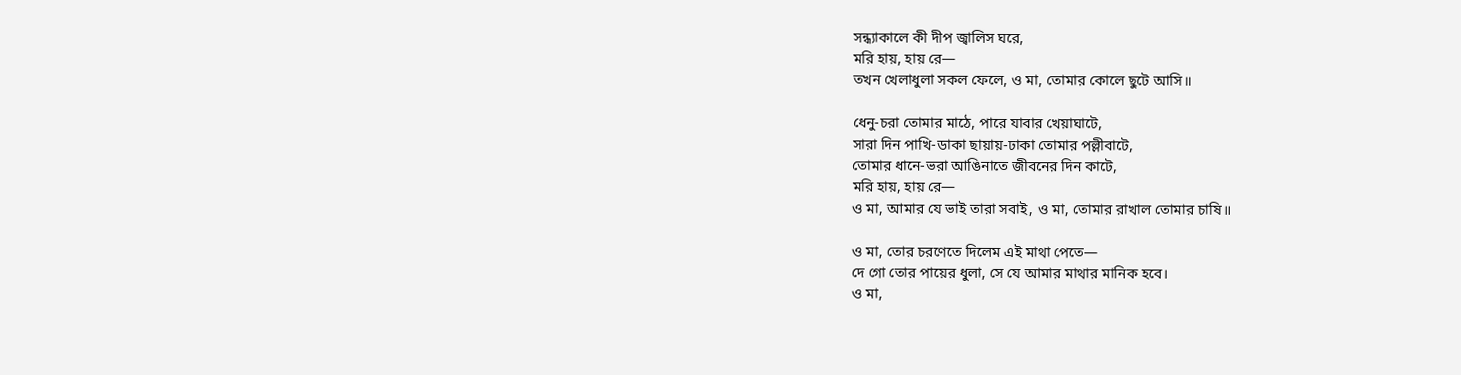সন্ধ্যাকালে কী দীপ জ্বালিস ঘরে,
মরি হায়, হায় রে—
তখন খেলাধুলা সকল ফেলে, ও মা, তোমার কোলে ছুটে আসি॥

ধেনু-চরা তোমার মাঠে, পারে যাবার খেয়াঘাটে,
সারা দিন পাখি-ডাকা ছায়ায়-ঢাকা তোমার পল্লীবাটে,
তোমার ধানে-ভরা আঙিনাতে জীবনের দিন কাটে,
মরি হায়, হায় রে—
ও মা, আমার যে ভাই তারা সবাই, ও মা, তোমার রাখাল তোমার চাষি॥

ও মা, তোর চরণেতে দিলেম এই মাথা পেতে—
দে গো তোর পায়ের ধুলা, সে যে আমার মাথার মানিক হবে।
ও মা,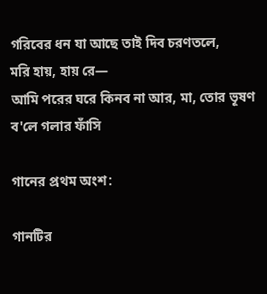গরিবের ধন যা আছে তাই দিব চরণতলে,
মরি হায়, হায় রে—
আমি পরের ঘরে কিনব না আর, মা, তোর ভূষণ ব'লে গলার ফাঁসি

গানের প্রথম অংশ:

গানটির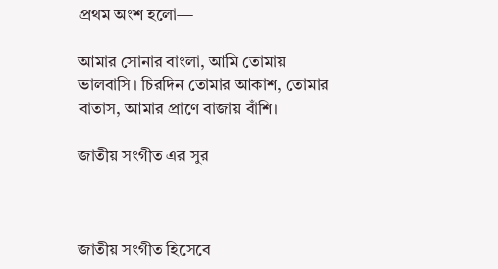প্রথম অংশ হলো—

আমার সোনার বাংলা, আমি তোমায় ভালবাসি। চিরদিন তোমার আকাশ, তোমার বাতাস, আমার প্রাণে বাজায় বাঁশি।

জাতীয় সংগীত এর সুর



জাতীয় সংগীত হিসেবে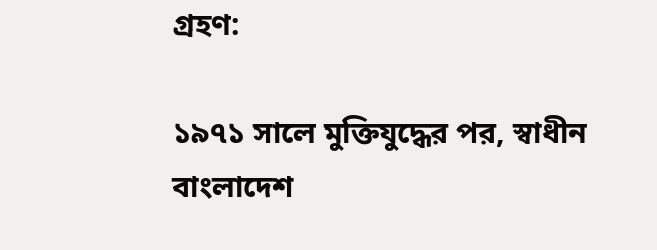গ্রহণ:

১৯৭১ সালে মুক্তিযুদ্ধের পর, স্বাধীন বাংলাদেশ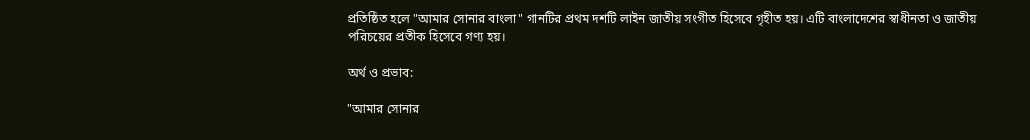প্রতিষ্ঠিত হলে "আমার সোনার বাংলা" গানটির প্রথম দশটি লাইন জাতীয় সংগীত হিসেবে গৃহীত হয়। এটি বাংলাদেশের স্বাধীনতা ও জাতীয় পরিচয়ের প্রতীক হিসেবে গণ্য হয়।

অর্থ ও প্রভাব:

"আমার সোনার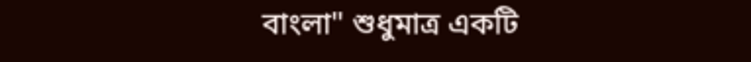বাংলা" শুধুমাত্র একটি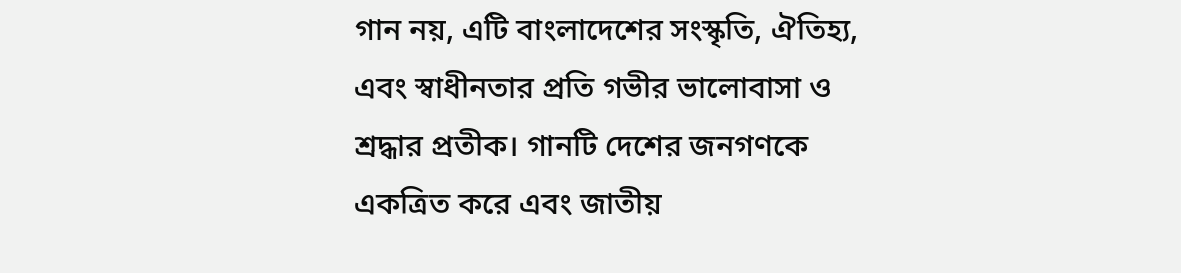গান নয়, এটি বাংলাদেশের সংস্কৃতি, ঐতিহ্য, এবং স্বাধীনতার প্রতি গভীর ভালোবাসা ও শ্রদ্ধার প্রতীক। গানটি দেশের জনগণকে একত্রিত করে এবং জাতীয়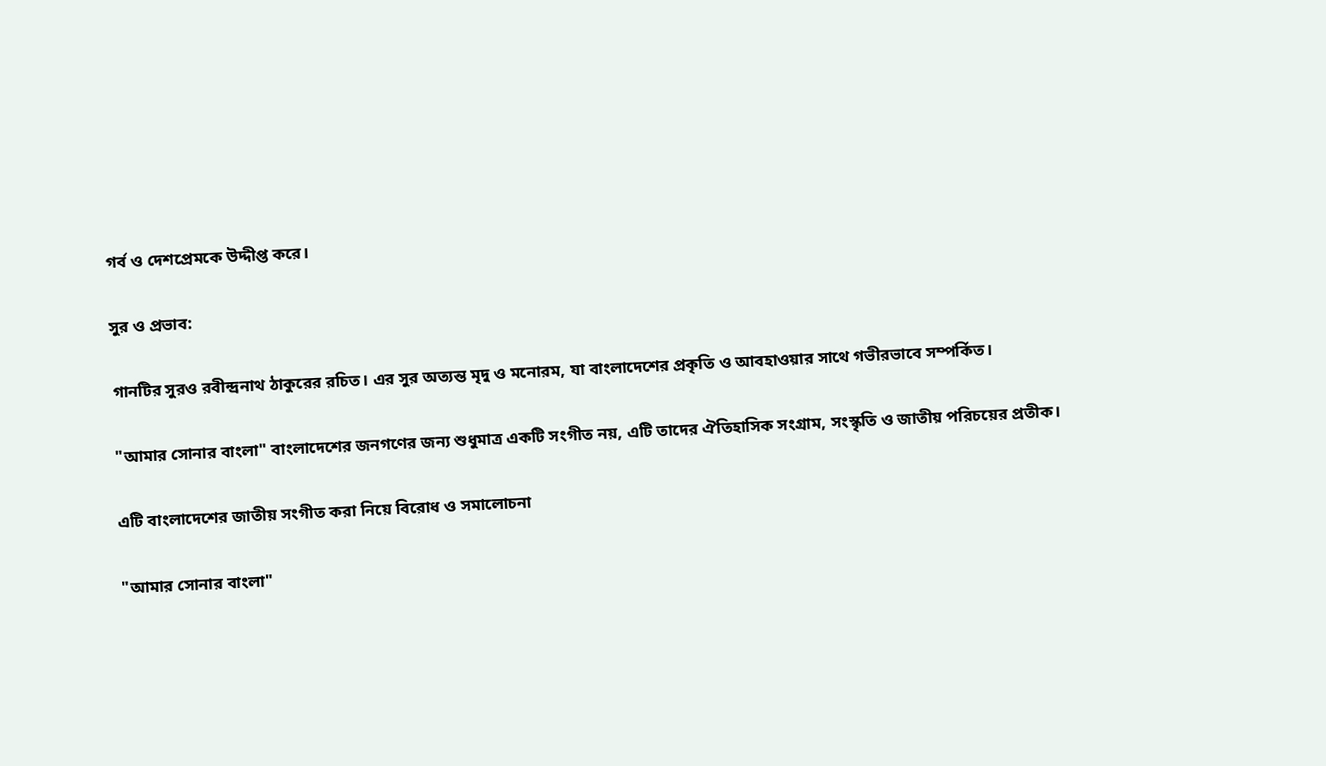গর্ব ও দেশপ্রেমকে উদ্দীপ্ত করে।

সুর ও প্রভাব:

গানটির সুরও রবীন্দ্রনাথ ঠাকুরের রচিত। এর সুর অত্যন্ত মৃদু ও মনোরম, যা বাংলাদেশের প্রকৃতি ও আবহাওয়ার সাথে গভীরভাবে সম্পর্কিত।

"আমার সোনার বাংলা" বাংলাদেশের জনগণের জন্য শুধুমাত্র একটি সংগীত নয়, এটি তাদের ঐতিহাসিক সংগ্রাম, সংস্কৃতি ও জাতীয় পরিচয়ের প্রতীক।

এটি বাংলাদেশের জাতীয় সংগীত করা নিয়ে বিরোধ ও সমালোচনা

"আমার সোনার বাংলা"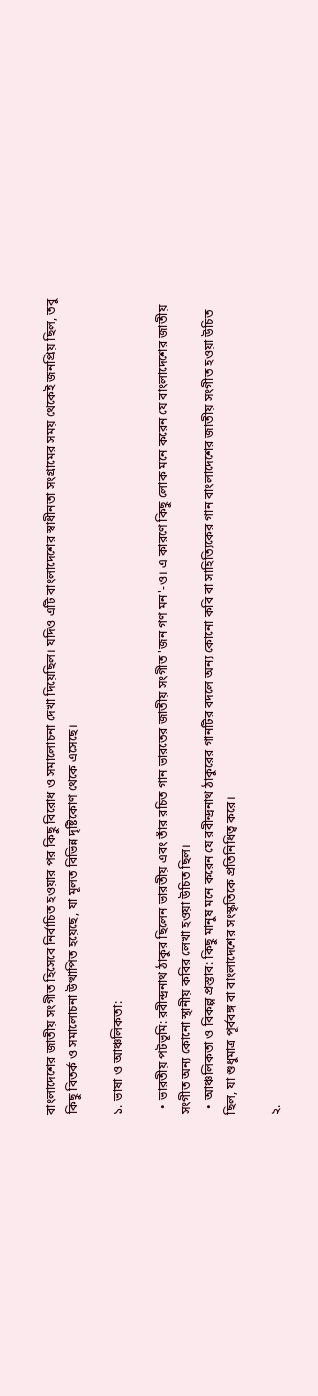বাংলাদেশের জাতীয় সংগীত হিসেবে নির্বাচিত হওয়ার পর কিছু বিরোধ ও সমালোচনা দেখা দিয়েছিল। যদিও এটি বাংলাদেশের স্বাধীনতা সংগ্রামের সময় থেকেই জনপ্রিয় ছিল, তবু কিছু বিতর্ক ও সমালোচনা উত্থাপিত হয়েছে, যা মূলত বিভিন্ন দৃষ্টিকোণ থেকে এসেছে।

১. ভাষা ও আঞ্চলিকতা:

  • ভারতীয় পটভূমি: রবীন্দ্রনাথ ঠাকুর ছিলেন ভারতীয় এবং তাঁর রচিত গান ভারতের জাতীয় সংগীত 'জন গণ মন'-ও। এ কারণে কিছু লোক মনে করেন যে বাংলাদেশের জাতীয় সংগীত অন্য কোনো স্থানীয় কবির লেখা হওয়া উচিত ছিল।
  • আঞ্চলিকতা ও বিকল্প প্রস্তাব: কিছু মানুষ মনে করেন যে রবীন্দ্রনাথ ঠাকুরের গানটির বদলে অন্য কোনো কবি বা সাহিত্যিকের গান বাংলাদেশের জাতীয় সংগীত হওয়া উচিত ছিল, যা শুধুমাত্র পূর্ববঙ্গ বা বাংলাদেশের সংস্কৃতিকে প্রতিনিধিত্ব করে।

২.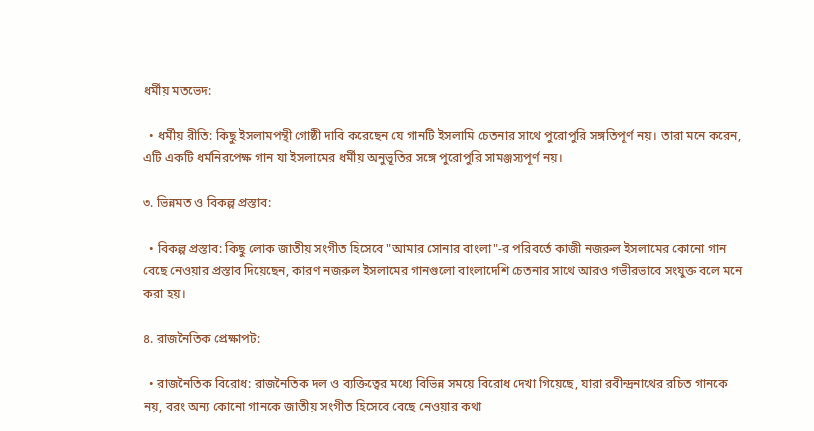ধর্মীয় মতভেদ:

  • ধর্মীয় রীতি: কিছু ইসলামপন্থী গোষ্ঠী দাবি করেছেন যে গানটি ইসলামি চেতনার সাথে পুরোপুরি সঙ্গতিপূর্ণ নয়। তারা মনে করেন, এটি একটি ধর্মনিরপেক্ষ গান যা ইসলামের ধর্মীয় অনুভূতির সঙ্গে পুরোপুরি সামঞ্জস্যপূর্ণ নয়।

৩. ভিন্নমত ও বিকল্প প্রস্তাব:

  • বিকল্প প্রস্তাব: কিছু লোক জাতীয় সংগীত হিসেবে "আমার সোনার বাংলা"-র পরিবর্তে কাজী নজরুল ইসলামের কোনো গান বেছে নেওয়ার প্রস্তাব দিয়েছেন, কারণ নজরুল ইসলামের গানগুলো বাংলাদেশি চেতনার সাথে আরও গভীরভাবে সংযুক্ত বলে মনে করা হয়।

৪. রাজনৈতিক প্রেক্ষাপট:

  • রাজনৈতিক বিরোধ: রাজনৈতিক দল ও ব্যক্তিত্বের মধ্যে বিভিন্ন সময়ে বিরোধ দেখা গিয়েছে, যারা রবীন্দ্রনাথের রচিত গানকে নয়, বরং অন্য কোনো গানকে জাতীয় সংগীত হিসেবে বেছে নেওয়ার কথা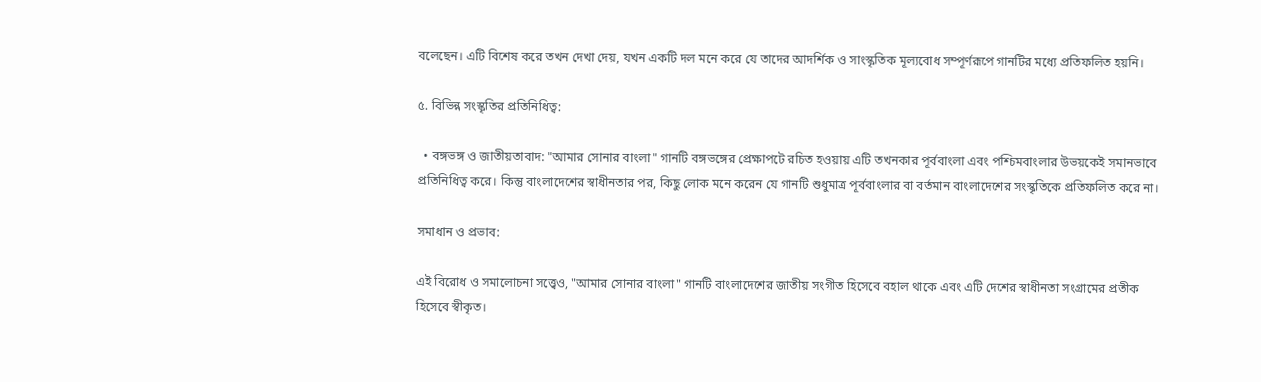বলেছেন। এটি বিশেষ করে তখন দেখা দেয়, যখন একটি দল মনে করে যে তাদের আদর্শিক ও সাংস্কৃতিক মূল্যবোধ সম্পূর্ণরূপে গানটির মধ্যে প্রতিফলিত হয়নি।

৫. বিভিন্ন সংস্কৃতির প্রতিনিধিত্ব:

  • বঙ্গভঙ্গ ও জাতীয়তাবাদ: "আমার সোনার বাংলা" গানটি বঙ্গভঙ্গের প্রেক্ষাপটে রচিত হওয়ায় এটি তখনকার পূর্ববাংলা এবং পশ্চিমবাংলার উভয়কেই সমানভাবে প্রতিনিধিত্ব করে। কিন্তু বাংলাদেশের স্বাধীনতার পর, কিছু লোক মনে করেন যে গানটি শুধুমাত্র পূর্ববাংলার বা বর্তমান বাংলাদেশের সংস্কৃতিকে প্রতিফলিত করে না।

সমাধান ও প্রভাব:

এই বিরোধ ও সমালোচনা সত্ত্বেও, "আমার সোনার বাংলা" গানটি বাংলাদেশের জাতীয় সংগীত হিসেবে বহাল থাকে এবং এটি দেশের স্বাধীনতা সংগ্রামের প্রতীক হিসেবে স্বীকৃত।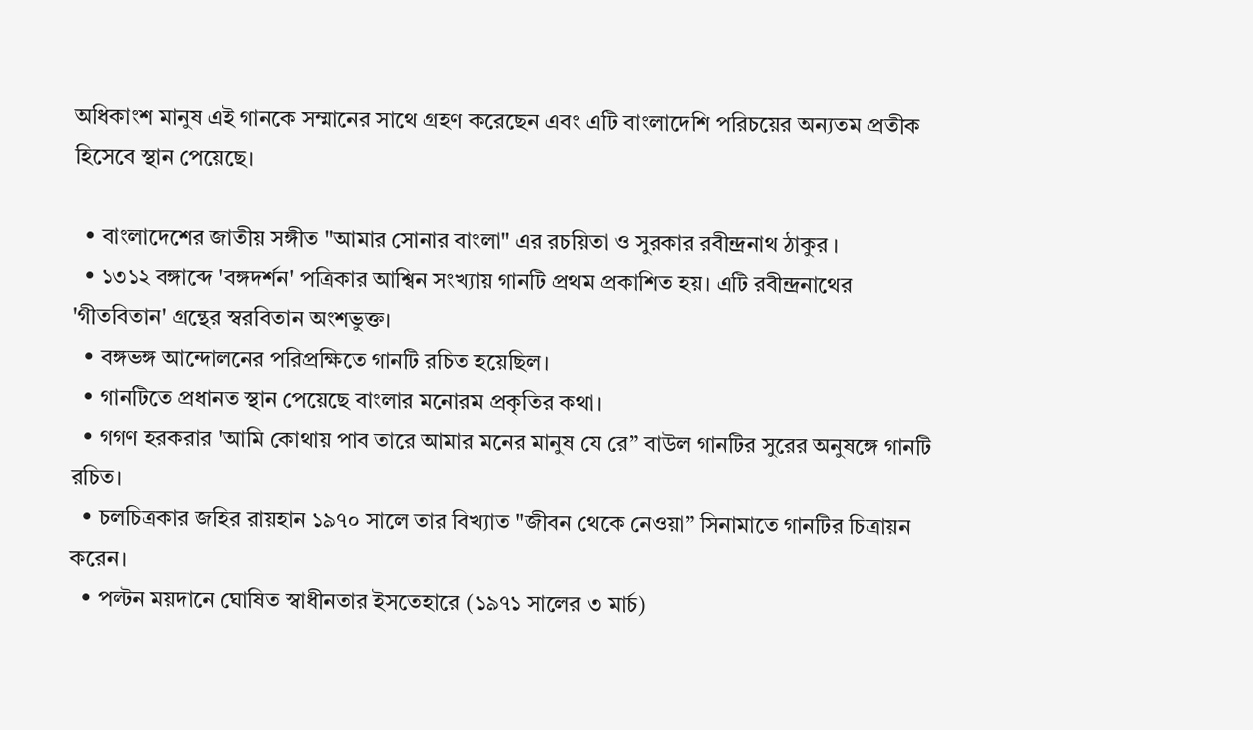অধিকাংশ মানুষ এই গানকে সম্মানের সাথে গ্রহণ করেছেন এবং এটি বাংলাদেশি পরিচয়ের অন্যতম প্রতীক হিসেবে স্থান পেয়েছে।

  • বাংলাদেশের জাতীয় সঙ্গীত "আমার সোনার বাংলা" এর রচয়িতা ও সুরকার রবীন্দ্রনাথ ঠাকুর ।
  • ১৩১২ বঙ্গাব্দে 'বঙ্গদর্শন' পত্রিকার আশ্বিন সংখ্যায় গানটি প্রথম প্রকাশিত হয়। এটি রবীন্দ্রনাথের 'গীতবিতান' গ্রন্থের স্বরবিতান অংশভুক্ত।
  • বঙ্গভঙ্গ আন্দোলনের পরিপ্রক্ষিতে গানটি রচিত হয়েছিল।
  • গানটিতে প্রধানত স্থান পেয়েছে বাংলার মনোরম প্রকৃতির কথা।
  • গগণ হরকরার 'আমি কোথায় পাব তারে আমার মনের মানুষ যে রে” বাউল গানটির সুরের অনুষঙ্গে গানটি রচিত।
  • চলচিত্রকার জহির রায়হান ১৯৭০ সালে তার বিখ্যাত "জীবন থেকে নেওয়া” সিনামাতে গানটির চিত্রায়ন করেন।
  • পল্টন ময়দানে ঘোষিত স্বাধীনতার ইসতেহারে (১৯৭১ সালের ৩ মার্চ)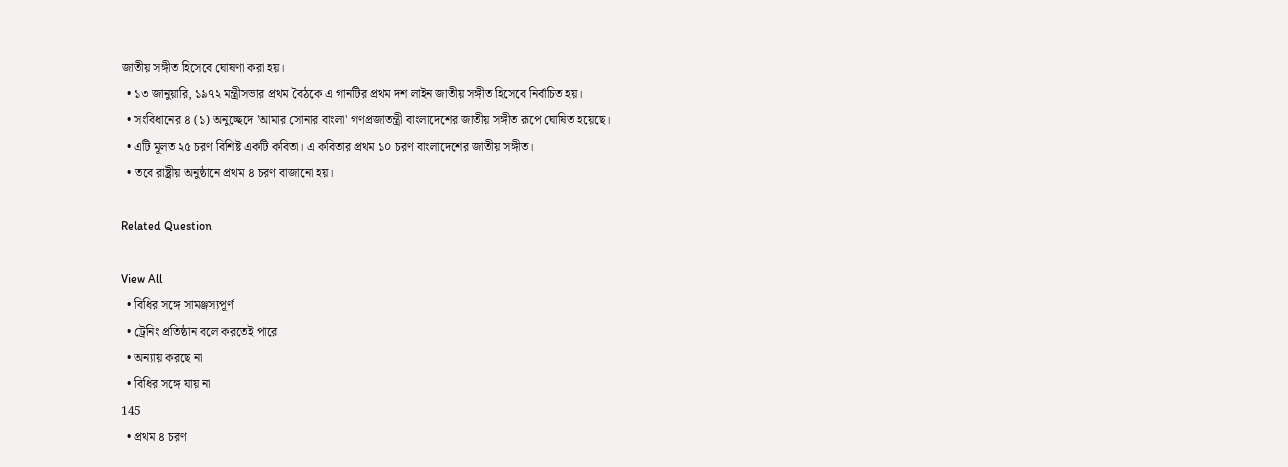জাতীয় সঙ্গীত হিসেবে ঘোষণা করা হয়।
  • ১৩ জানুয়ারি, ১৯৭২ মন্ত্রীসভার প্রথম বৈঠকে এ গানটির প্রথম দশ লাইন জাতীয় সঙ্গীত হিসেবে নির্বাচিত হয়।
  • সংবিধানের ৪ (১) অনুচ্ছেদে 'আমার সোনার বাংলা' গণপ্রজাতন্ত্রী বাংলাদেশের জাতীয় সঙ্গীত রূপে ঘোষিত হয়েছে।
  • এটি মূলত ২৫ চরণ বিশিষ্ট একটি কবিতা। এ কবিতার প্রথম ১০ চরণ বাংলাদেশের জাতীয় সঙ্গীত।
  • তবে রাষ্ট্রীয় অনুষ্ঠানে প্রথম ৪ চরণ বাজানো হয়।

Related Question

View All
  • বিধির সঙ্গে সামঞ্জস্যপূর্ণ
  • ট্রেনিং প্রতিষ্ঠান বলে করতেই পারে
  • অন্যায় করছে না
  • বিধির সঙ্গে যায় না
145
  • প্রথম ৪ চরণ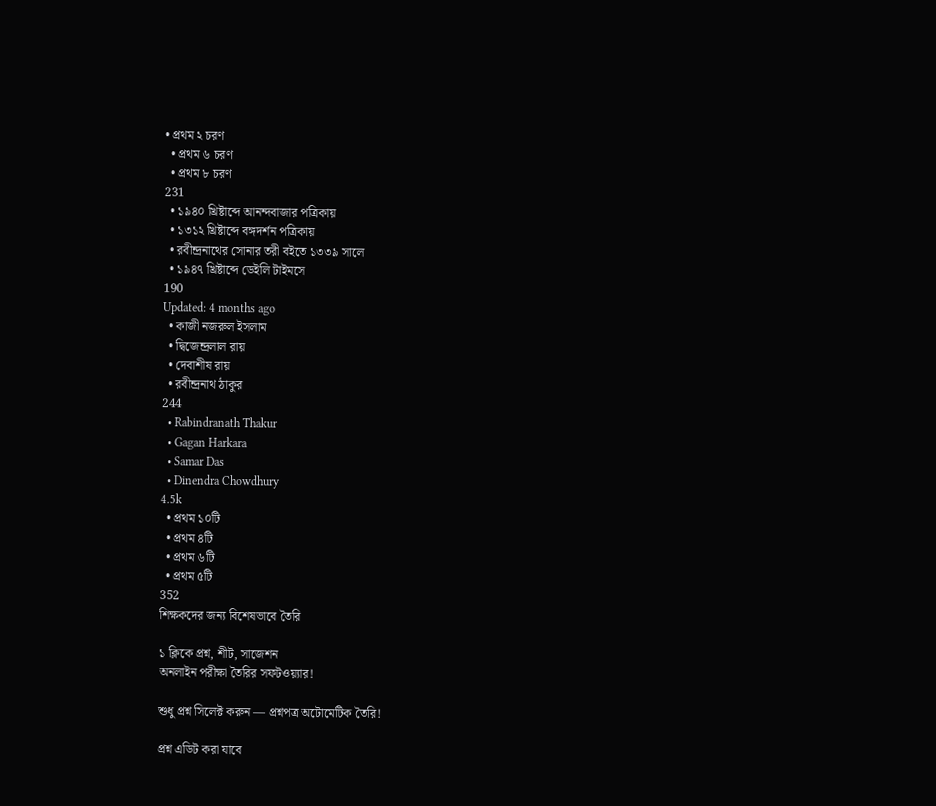• প্রথম ২ চরণ
  • প্রথম ৬ চরণ
  • প্রথম ৮ চরণ
231
  • ১৯৪০ খ্রিষ্টাব্দে আনন্দবাজার পত্রিকায়
  • ১৩১২ খ্রিষ্টাব্দে বঙ্গদর্শন পত্রিকায়
  • রবীন্দ্রনাথের সোনার তরী বইতে ১৩৩৯ সালে
  • ১৯৪৭ খ্রিষ্টাব্দে ডেইলি টাইমসে
190
Updated: 4 months ago
  • কাজী নজরুল ইসলাম
  • দ্বিজেন্দ্রলাল রায়
  • দেবাশীষ রায়
  • রবীন্দ্রনাথ ঠাকুর
244
  • Rabindranath Thakur
  • Gagan Harkara
  • Samar Das
  • Dinendra Chowdhury
4.5k
  • প্রথম ১০টি
  • প্রথম ৪টি
  • প্রথম ৬টি
  • প্রথম ৫টি
352
শিক্ষকদের জন্য বিশেষভাবে তৈরি

১ ক্লিকে প্রশ্ন, শীট, সাজেশন
অনলাইন পরীক্ষা তৈরির সফটওয়্যার!

শুধু প্রশ্ন সিলেক্ট করুন — প্রশ্নপত্র অটোমেটিক তৈরি!

প্রশ্ন এডিট করা যাবে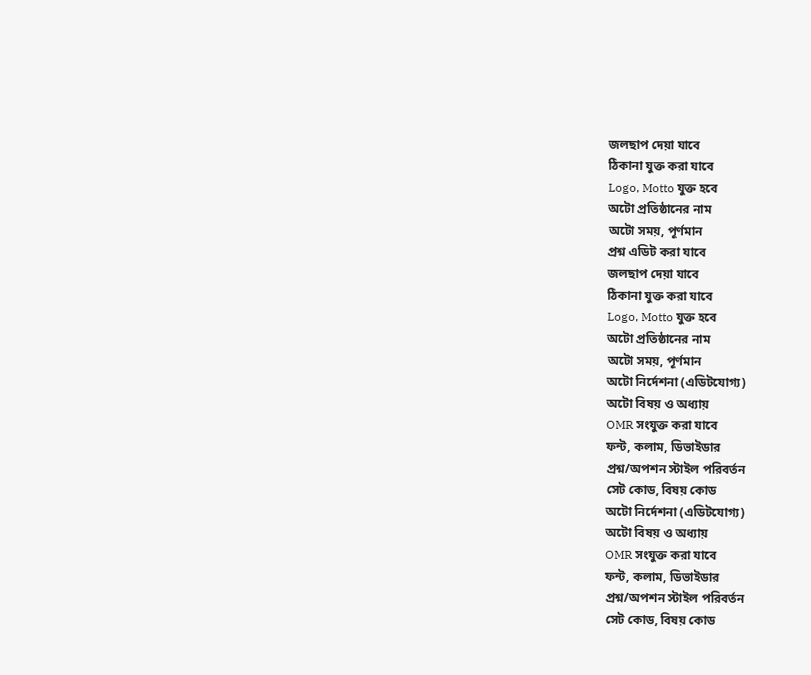জলছাপ দেয়া যাবে
ঠিকানা যুক্ত করা যাবে
Logo, Motto যুক্ত হবে
অটো প্রতিষ্ঠানের নাম
অটো সময়, পূর্ণমান
প্রশ্ন এডিট করা যাবে
জলছাপ দেয়া যাবে
ঠিকানা যুক্ত করা যাবে
Logo, Motto যুক্ত হবে
অটো প্রতিষ্ঠানের নাম
অটো সময়, পূর্ণমান
অটো নির্দেশনা (এডিটযোগ্য)
অটো বিষয় ও অধ্যায়
OMR সংযুক্ত করা যাবে
ফন্ট, কলাম, ডিভাইডার
প্রশ্ন/অপশন স্টাইল পরিবর্তন
সেট কোড, বিষয় কোড
অটো নির্দেশনা (এডিটযোগ্য)
অটো বিষয় ও অধ্যায়
OMR সংযুক্ত করা যাবে
ফন্ট, কলাম, ডিভাইডার
প্রশ্ন/অপশন স্টাইল পরিবর্তন
সেট কোড, বিষয় কোড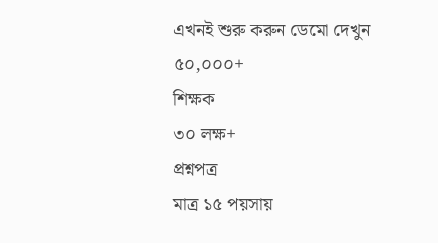এখনই শুরু করুন ডেমো দেখুন
৫০,০০০+
শিক্ষক
৩০ লক্ষ+
প্রশ্নপত্র
মাত্র ১৫ পয়সায়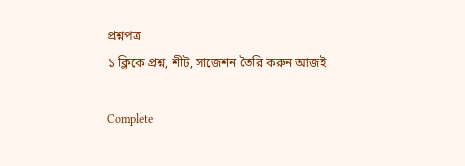প্রশ্নপত্র
১ ক্লিকে প্রশ্ন, শীট, সাজেশন তৈরি করুন আজই

Complete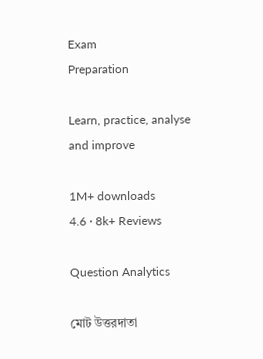Exam
Preparation

Learn, practice, analyse and improve

1M+ downloads
4.6 · 8k+ Reviews

Question Analytics

মোট উত্তরদাতা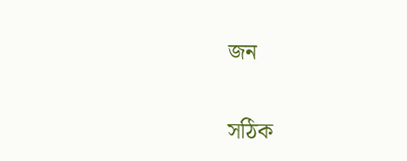জন

সঠিক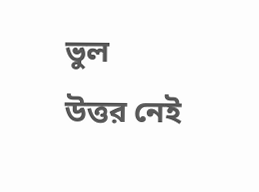ভুল
উত্তর নেই